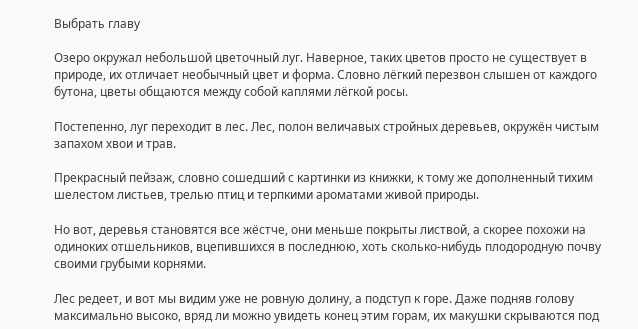Выбрать главу

Озеро окружал небольшой цветочный луг. Наверное, таких цветов просто не существует в природе, их отличает необычный цвет и форма. Словно лёгкий перезвон слышен от каждого бутона, цветы общаются между собой каплями лёгкой росы.

Постепенно, луг переходит в лес. Лес, полон величавых стройных деревьев, окружён чистым запахом хвои и трав.

Прекрасный пейзаж, словно сошедший с картинки из книжки, к тому же дополненный тихим шелестом листьев, трелью птиц и терпкими ароматами живой природы.

Но вот, деревья становятся все жёстче, они меньше покрыты листвой, а скорее похожи на одиноких отшельников, вцепившихся в последнюю, хоть сколько-нибудь плодородную почву своими грубыми корнями.

Лес редеет, и вот мы видим уже не ровную долину, а подступ к горе. Даже подняв голову максимально высоко, вряд ли можно увидеть конец этим горам, их макушки скрываются под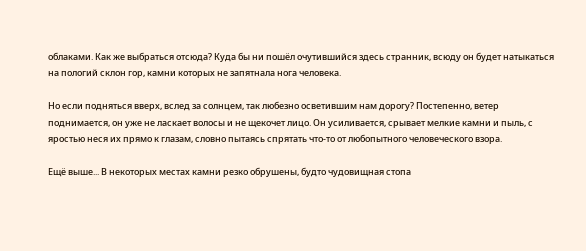облаками. Как же выбраться отсюда? Куда бы ни пошёл очутившийся здесь странник, всюду он будет натыкаться на пологий склон гор, камни которых не запятнала нога человека.

Но если подняться вверх, вслед за солнцем, так любезно осветившим нам дорогу? Постепенно, ветер поднимается, он уже не ласкает волосы и не щекочет лицо. Он усиливается, срывает мелкие камни и пыль, с яростью неся их прямо к глазам, словно пытаясь спрятать что-то от любопытного человеческого взора.

Ещё выше... В некоторых местах камни резко обрушены, будто чудовищная стопа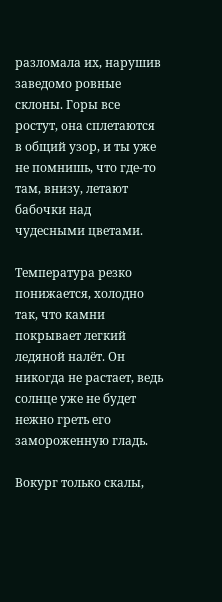разломала их, нарушив заведомо ровные склоны. Горы все ростут, она сплетаются в общий узор, и ты уже не помнишь, что где-то там, внизу, летают бабочки над чудесными цветами.

Температура резко понижается, холодно так, что камни покрывает легкий ледяной налёт. Он никогда не растает, ведь солнце уже не будет нежно греть его замороженную гладь.

Вокург только скалы,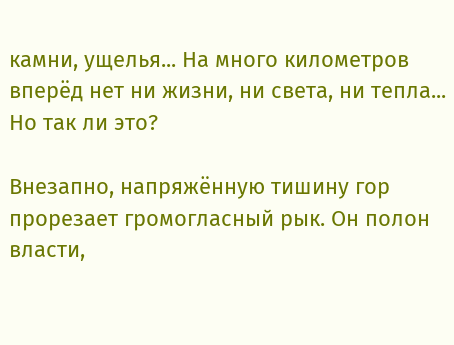камни, ущелья... На много километров вперёд нет ни жизни, ни света, ни тепла... Но так ли это?

Внезапно, напряжённую тишину гор прорезает громогласный рык. Он полон власти,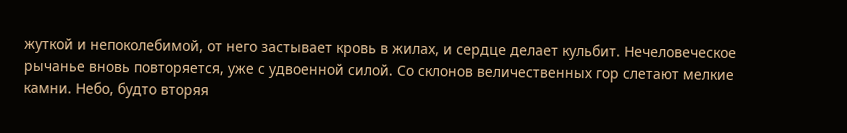жуткой и непоколебимой, от него застывает кровь в жилах, и сердце делает кульбит. Нечеловеческое рычанье вновь повторяется, уже с удвоенной силой. Со склонов величественных гор слетают мелкие камни. Небо, будто вторяя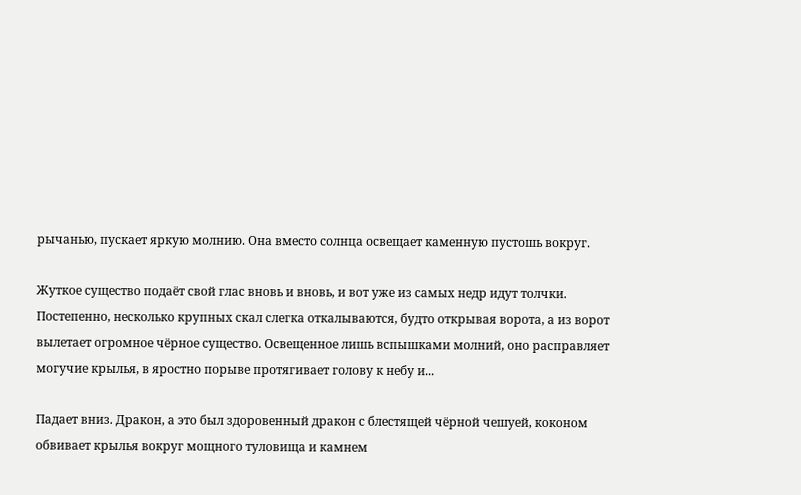рычанью, пускает яркую молнию. Она вместо солнца освещает каменную пустошь вокруг.

Жуткое существо подаёт свой глас вновь и вновь, и вот уже из самых недр идут толчки. Постепенно, несколько крупных скал слегка откалываются, будто открывая ворота, а из ворот вылетает огромное чёрное существо. Освещенное лишь вспышками молний, оно расправляет могучие крылья, в яростно порыве протягивает голову к небу и...

Падает вниз. Дракон, а это был здоровенный дракон с блестящей чёрной чешуей, коконом обвивает крылья вокруг мощного туловища и камнем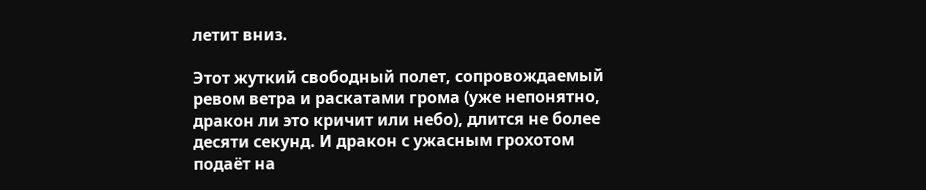летит вниз.

Этот жуткий свободный полет, сопровождаемый ревом ветра и раскатами грома (уже непонятно, дракон ли это кричит или небо), длится не более десяти секунд. И дракон с ужасным грохотом подаёт на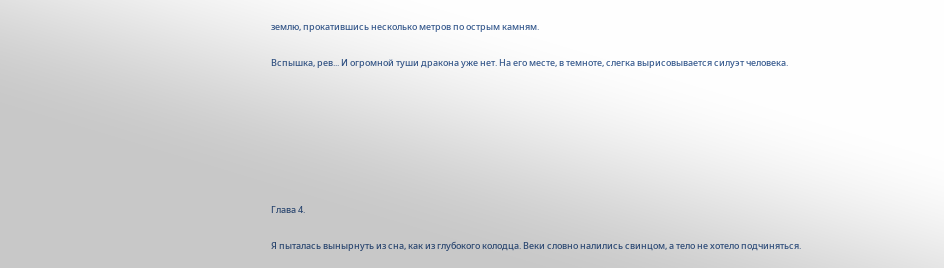землю, прокатившись несколько метров по острым камням.

Вспышка, рев... И огромной туши дракона уже нет. На его месте, в темноте, слегка вырисовывается силуэт человека.







Глава 4.

Я пыталась вынырнуть из сна, как из глубокого колодца. Веки словно налились свинцом, а тело не хотело подчиняться.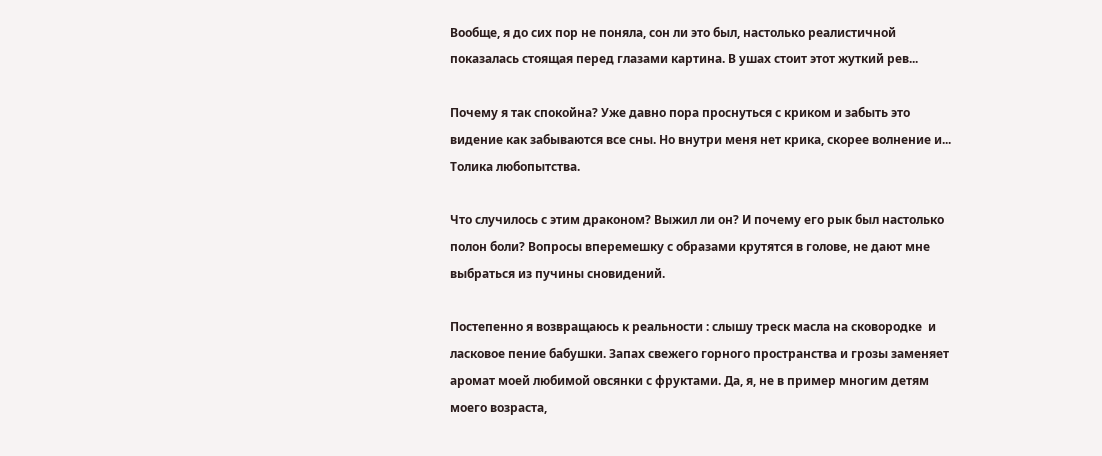Вообще, я до сих пор не поняла, сон ли это был, настолько реалистичной показалась стоящая перед глазами картина. В ушах стоит этот жуткий рев...

Почему я так спокойна? Уже давно пора проснуться с криком и забыть это видение как забываются все сны. Но внутри меня нет крика, скорее волнение и... Толика любопытства.

Что случилось с этим драконом? Выжил ли он? И почему его рык был настолько полон боли? Вопросы вперемешку с образами крутятся в голове, не дают мне выбраться из пучины сновидений.

Постепенно я возвращаюсь к реальности : слышу треск масла на сковородке  и ласковое пение бабушки. Запах свежего горного пространства и грозы заменяет аромат моей любимой овсянки с фруктами. Да, я, не в пример многим детям моего возраста,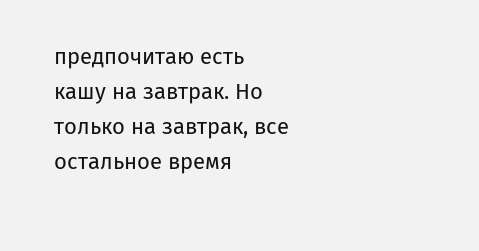предпочитаю есть кашу на завтрак. Но только на завтрак, все остальное время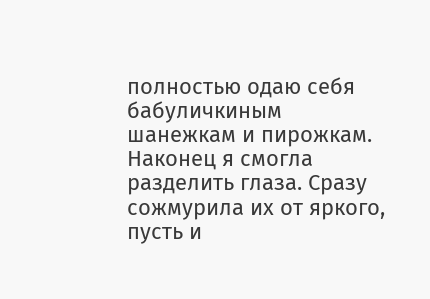полностью одаю себя бабуличкиным шанежкам и пирожкам.
Наконец я смогла разделить глаза. Сразу сожмурила их от яркого, пусть и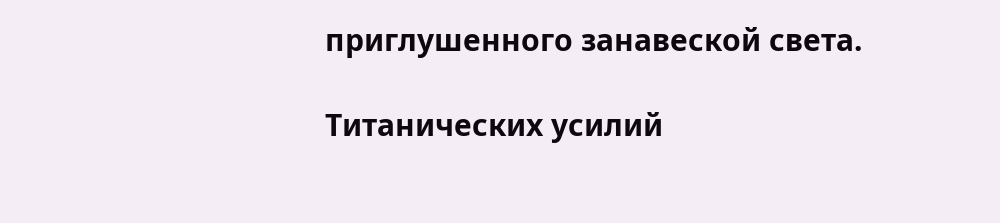приглушенного занавеской света.

Титанических усилий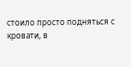стоило просто подняться с кровати, в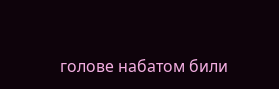голове набатом били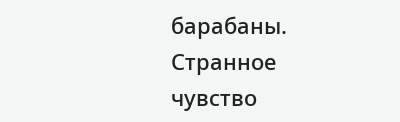барабаны. Странное чувство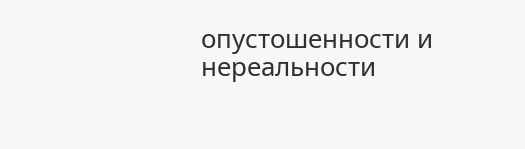опустошенности и нереальности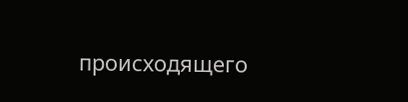происходящего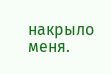накрыло меня.